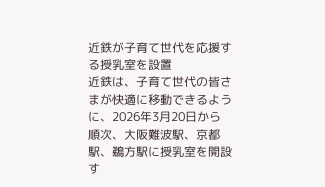近鉄が子育て世代を応援する授乳室を設置
近鉄は、子育て世代の皆さまが快適に移動できるように、2026年3月20日から順次、大阪難波駅、京都駅、鵜方駅に授乳室を開設す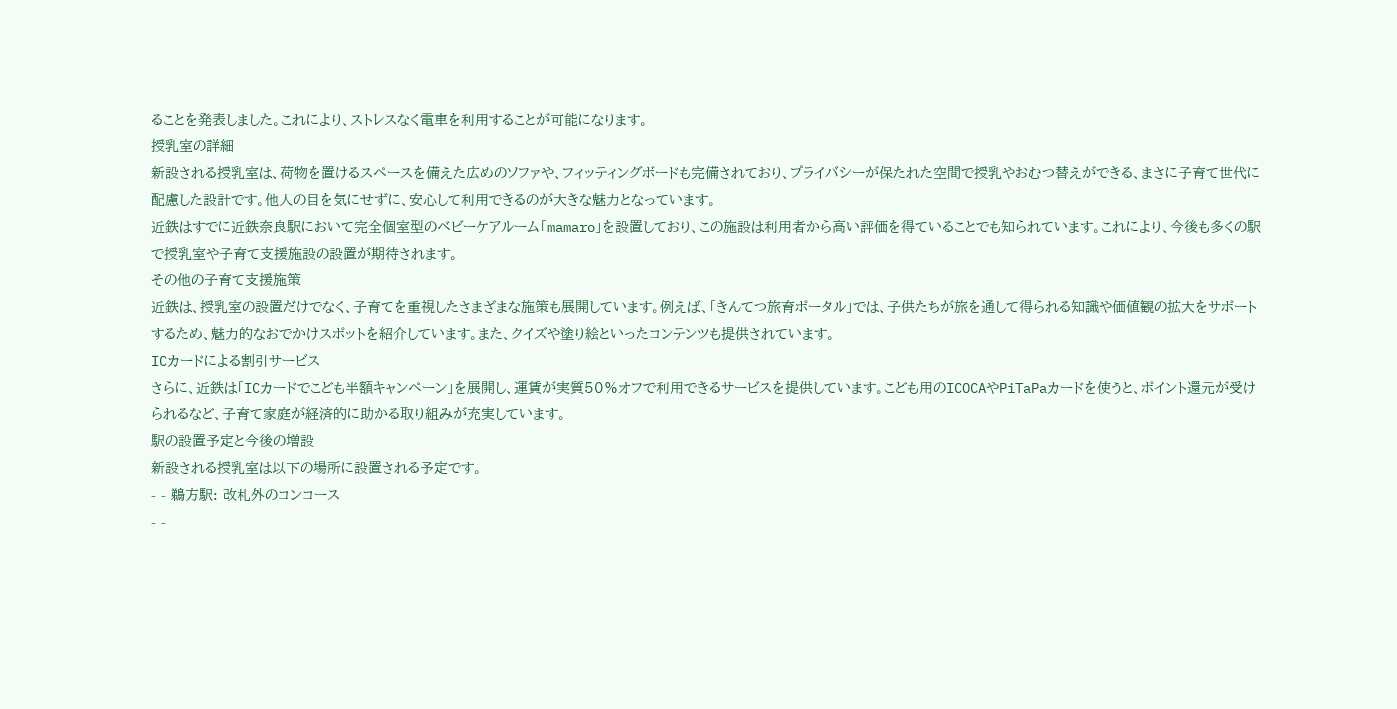ることを発表しました。これにより、ストレスなく電車を利用することが可能になります。
授乳室の詳細
新設される授乳室は、荷物を置けるスペースを備えた広めのソファや、フィッティングボードも完備されており、プライバシーが保たれた空間で授乳やおむつ替えができる、まさに子育て世代に配慮した設計です。他人の目を気にせずに、安心して利用できるのが大きな魅力となっています。
近鉄はすでに近鉄奈良駅において完全個室型のベビーケアルーム「mamaro」を設置しており、この施設は利用者から高い評価を得ていることでも知られています。これにより、今後も多くの駅で授乳室や子育て支援施設の設置が期待されます。
その他の子育て支援施策
近鉄は、授乳室の設置だけでなく、子育てを重視したさまざまな施策も展開しています。例えば、「きんてつ旅育ポータル」では、子供たちが旅を通して得られる知識や価値観の拡大をサポートするため、魅力的なおでかけスポットを紹介しています。また、クイズや塗り絵といったコンテンツも提供されています。
ICカードによる割引サービス
さらに、近鉄は「ICカードでこども半額キャンペーン」を展開し、運賃が実質50%オフで利用できるサービスを提供しています。こども用のICOCAやPiTaPaカードを使うと、ポイント還元が受けられるなど、子育て家庭が経済的に助かる取り組みが充実しています。
駅の設置予定と今後の増設
新設される授乳室は以下の場所に設置される予定です。
- - 鵜方駅: 改札外のコンコース
- -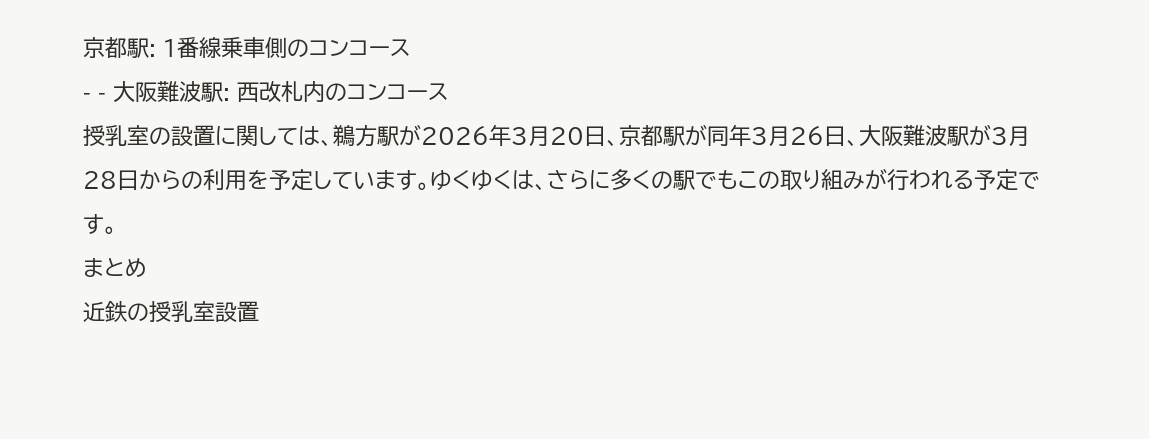京都駅: 1番線乗車側のコンコース
- - 大阪難波駅: 西改札内のコンコース
授乳室の設置に関しては、鵜方駅が2026年3月20日、京都駅が同年3月26日、大阪難波駅が3月28日からの利用を予定しています。ゆくゆくは、さらに多くの駅でもこの取り組みが行われる予定です。
まとめ
近鉄の授乳室設置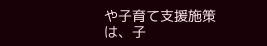や子育て支援施策は、子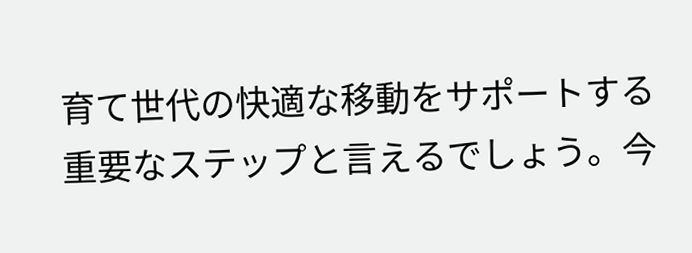育て世代の快適な移動をサポートする重要なステップと言えるでしょう。今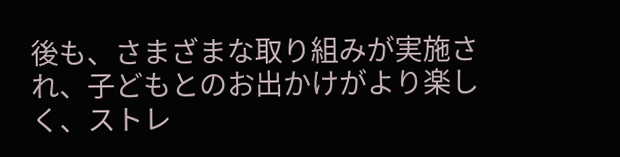後も、さまざまな取り組みが実施され、子どもとのお出かけがより楽しく、ストレ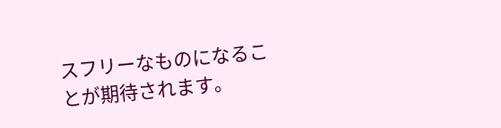スフリーなものになることが期待されます。